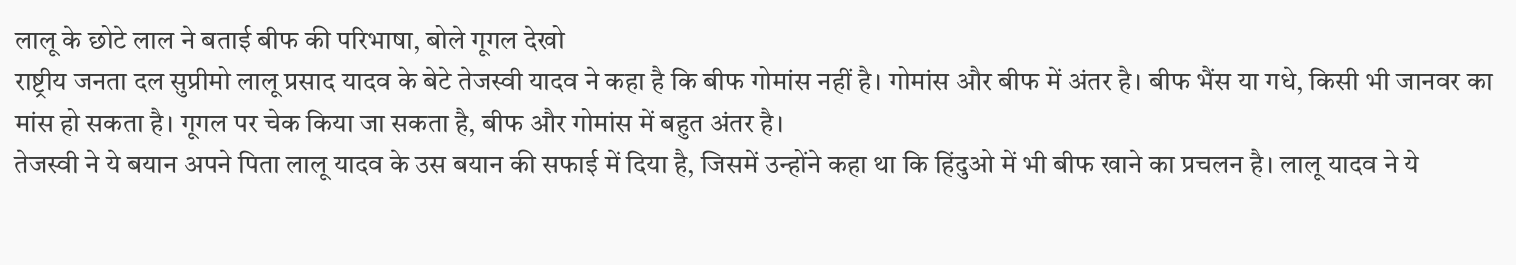लालू के छोटे लाल ने बताई बीफ की परिभाषा, बोले गूगल देखो
राष्ट्रीय जनता दल सुप्रीमो लालू प्रसाद यादव के बेटे तेजस्वी यादव ने कहा है कि बीफ गोमांस नहीं है। गोमांस और बीफ में अंतर है। बीफ भैंस या गधे, किसी भी जानवर का मांस हो सकता है। गूगल पर चेक किया जा सकता है, बीफ और गोमांस में बहुत अंतर है।
तेजस्वी ने ये बयान अपने पिता लालू यादव के उस बयान की सफाई में दिया है, जिसमें उन्होंने कहा था कि हिंदुओ में भी बीफ खाने का प्रचलन है। लालू यादव ने ये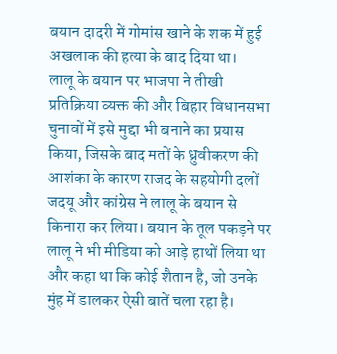बयान दादरी में गोमांस खाने के शक में हुई अखलाक की हत्या के बाद दिया था।
लालू के बयान पर भाजपा ने तीखी प्रतिक्रिया व्यक्त की और बिहार विधानसभा चुनावों में इसे मुद्दा भी बनाने का प्रयास किया, जिसके बाद मतों के ध्रुवीकरण की आशंका के कारण राजद के सहयोगी दलों जदयू और कांग्रेस ने लालू के बयान से किनारा कर लिया। बयान के तूल पकड़ने पर लालू ने भी मीडिया को आड़े हाथों लिया था और कहा था कि कोई शैतान है, जो उनके मुंह में डालकर ऐसी बातें चला रहा है।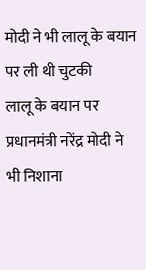मोदी ने भी लालू के बयान पर ली थी चुटकी
लालू के बयान पर प्रधानमंत्री नरेंद्र मोदी ने भी निशाना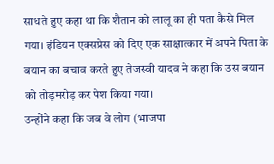साधते हुए कहा था कि शैतान को लालू का ही पता कैसे मिल गया। इंडियन एक्सप्रेस को दिए एक साक्षात्कार में अपने पिता के बयान का बचाव करते हुए तेजस्वी यादव ने कहा कि उस बयान को तोड़मरोड़ कर पेश किया गया।
उन्होंने कहा कि जब वे लोग (भाजपा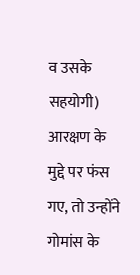व उसके सहयोगी) आरक्षण के मुद्दे पर फंस गए, तो उन्होंने गोमांस के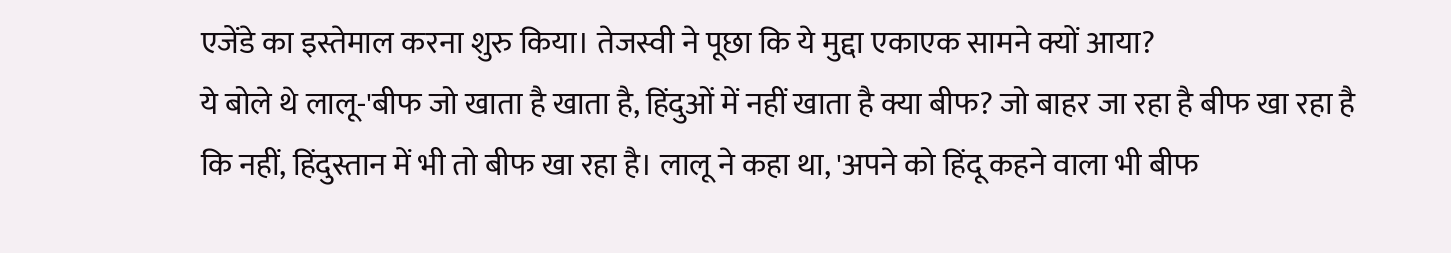एजेंडे का इस्तेमाल करना शुरु किया। तेजस्वी ने पूछा कि ये मुद्दा एकाएक सामने क्यों आया?
ये बोले थे लालू-'बीफ जो खाता है खाता है, हिंदुओं में नहीं खाता है क्या बीफ? जो बाहर जा रहा है बीफ खा रहा है कि नहीं, हिंदुस्तान में भी तो बीफ खा रहा है। लालू ने कहा था, 'अपने को हिंदू कहने वाला भी बीफ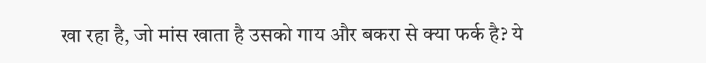खा रहा है, जो मांस खाता है उसको गाय और बकरा से क्या फर्क है? ये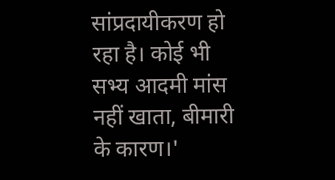सांप्रदायीकरण हो रहा है। कोई भी सभ्य आदमी मांस नहीं खाता, बीमारी के कारण।'